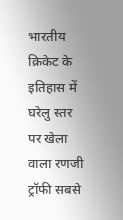भारतीय क्रिकेट के इतिहास में घरेलु स्तर पर खेला वाला रणजी ट्रॉफी सबसे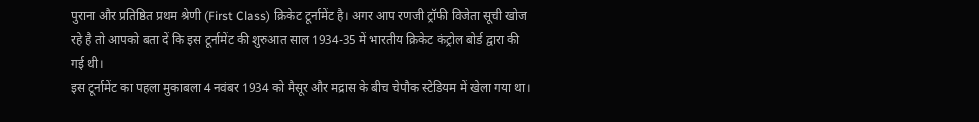पुराना और प्रतिष्ठित प्रथम श्रेणी (First Class) क्रिकेट टूर्नामेंट है। अगर आप रणजी ट्रॉफी विजेता सूची खोज रहे है तो आपको बता दें कि इस टूर्नामेंट की शुरुआत साल 1934-35 में भारतीय क्रिकेट कंट्रोल बोर्ड द्वारा की गई थी।
इस टूर्नामेंट का पहला मुकाबला 4 नवंबर 1934 को मैसूर और मद्रास के बीच चेपौक स्टेडियम में खेला गया था।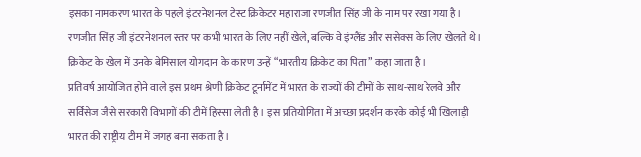इसका नामकरण भारत के पहले इंटरनेशनल टेस्ट क्रिकेटर महाराजा रणजीत सिंह जी के नाम पर रखा गया है। रणजीत सिंह जी इंटरनेशनल स्तर पर कभी भारत के लिए नहीं खेले, बल्कि वे इंग्लैंड और ससेक्स के लिए खेलते थे।
क्रिकेट के खेल में उनके बेमिसाल योगदान के कारण उन्हें “भारतीय क्रिकेट का पिता” कहा जाता है।
प्रतिवर्ष आयोजित होने वाले इस प्रथम श्रेणी क्रिकेट टूर्नामेंट में भारत के राज्यों की टीमों के साथ-साथ रेलवे और सर्विसेज जैसे सरकारी विभागों की टीमें हिस्सा लेती है। इस प्रतियोगिता में अच्छा प्रदर्शन करके कोई भी खिलाड़ी भारत की राष्ट्रीय टीम में जगह बना सकता है।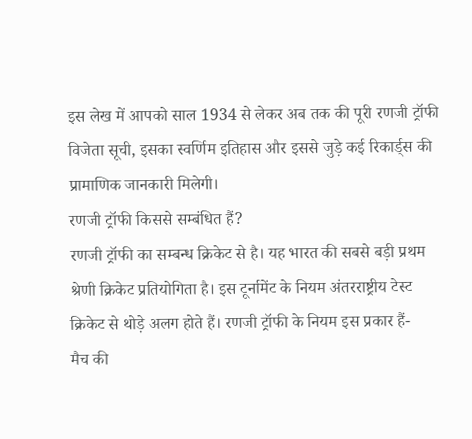इस लेख में आपको साल 1934 से लेकर अब तक की पूरी रणजी ट्रॉफी विजेता सूची, इसका स्वर्णिम इतिहास और इससे जुड़े कई रिकार्ड्स की प्रामाणिक जानकारी मिलेगी।
रणजी ट्रॉफी किससे सम्बंधित हैं?
रणजी ट्रॉफी का सम्बन्ध क्रिकेट से है। यह भारत की सबसे बड़ी प्रथम श्रेणी क्रिकेट प्रतियोगिता है। इस टूर्नामेंट के नियम अंतरराष्ट्रीय टेस्ट क्रिकेट से थोड़े अलग होते हैं। रणजी ट्रॉफी के नियम इस प्रकार हैं-
मैच की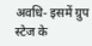अवधि- इसमें ग्रुप स्टेज के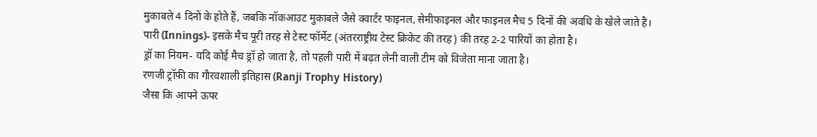मुकाबले 4 दिनों के होते हैं, जबकि नॉकआउट मुकाबले जैसे क्वार्टर फाइनल, सेमीफाइनल और फाइनल मैच 5 दिनों की अवधि के खेले जाते है।
पारी (Innings)- इसके मैच पूरी तरह से टेस्ट फॉर्मेट (अंतरराष्ट्रीय टेस्ट क्रिकेट की तरह) की तरह 2-2 पारियों का होता है।
ड्रॉ का नियम- यदि कोई मैच ड्रॉ हो जाता है, तो पहली पारी में बढ़त लेनी वाली टीम को विजेता माना जाता है।
रणजी ट्रॉफी का गौरवशाली इतिहास (Ranji Trophy History)
जैसा कि आपने ऊपर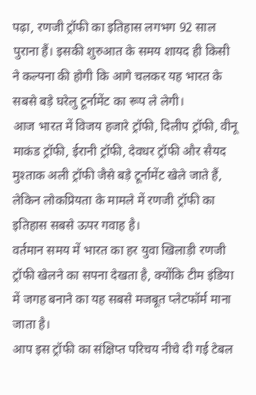पढ़ा, रणजी ट्रॉफी का इतिहास लगभग 92 साल पुराना हैं। इसकी शुरुआत के समय शायद ही किसी ने कल्पना की होगी कि आगे चलकर यह भारत के सबसे बड़े घरेलु टूर्नामेंट का रूप ले लेगी।
आज भारत में विजय हजारे ट्रॉफी, दिलीप ट्रॉफी, वीनू माकंड ट्रॉफी, ईरानी ट्रॉफी, देवधर ट्रॉफी और सैयद मुश्ताक अली ट्रॉफी जैसे बड़े टूर्नामेंट खेले जाते हैं, लेकिन लोकप्रियता के मामले में रणजी ट्रॉफी का इतिहास सबसे ऊपर गवाह है।
वर्तमान समय में भारत का हर युवा खिलाड़ी रणजी ट्रॉफी खेलने का सपना देखता है, क्योंकि टीम इंडिया में जगह बनाने का यह सबसे मजबूत प्लेटफॉर्म माना जाता है।
आप इस ट्रॉफी का संक्षिप्त परिचय नीचे दी गई टेबल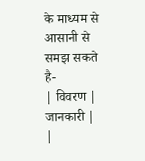के माध्यम से आसानी से समझ सकते है-
| विवरण | जानकारी |
|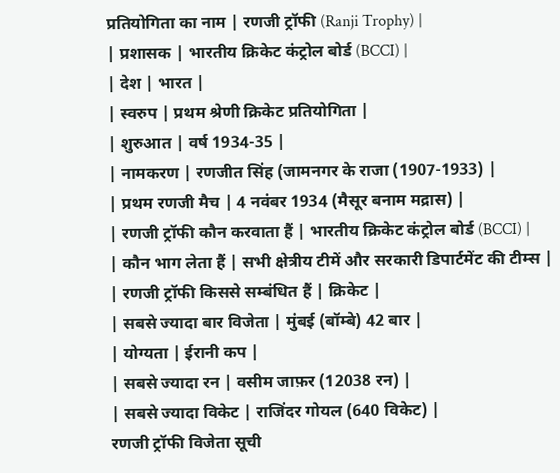प्रतियोगिता का नाम | रणजी ट्रॉफी (Ranji Trophy) |
| प्रशासक | भारतीय क्रिकेट कंट्रोल बोर्ड (BCCI) |
| देश | भारत |
| स्वरुप | प्रथम श्रेणी क्रिकेट प्रतियोगिता |
| शुरुआत | वर्ष 1934-35 |
| नामकरण | रणजीत सिंह (जामनगर के राजा (1907-1933) |
| प्रथम रणजी मैच | 4 नवंबर 1934 (मैसूर बनाम मद्रास) |
| रणजी ट्रॉफी कौन करवाता हैं | भारतीय क्रिकेट कंट्रोल बोर्ड (BCCI) |
| कौन भाग लेता हैं | सभी क्षेत्रीय टीमें और सरकारी डिपार्टमेंट की टीम्स |
| रणजी ट्रॉफी किससे सम्बंधित हैं | क्रिकेट |
| सबसे ज्यादा बार विजेता | मुंबई (बॉम्बे) 42 बार |
| योग्यता | ईरानी कप |
| सबसे ज्यादा रन | वसीम जाफ़र (12038 रन) |
| सबसे ज्यादा विकेट | राजिंदर गोयल (640 विकेट) |
रणजी ट्रॉफी विजेता सूची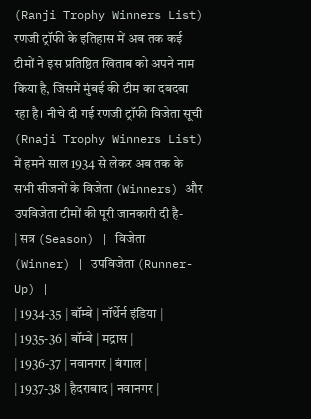(Ranji Trophy Winners List)
रणजी ट्रॉफी के इतिहास में अब तक कई टीमों ने इस प्रतिष्ठित खिताब को अपने नाम किया है, जिसमें मुंबई की टीम का दबदबा रहा है। नीचे दी गई रणजी ट्रॉफी विजेता सूची (Rnaji Trophy Winners List) में हमने साल 1934 से लेकर अब तक के सभी सीजनों के विजेता (Winners) और उपविजेता टीमों की पूरी जानकारी दी है-
| सत्र (Season) | विजेता (Winner) | उपविजेता (Runner-Up) |
| 1934-35 | बॉम्बे | नॉर्थेर्न इंडिया |
| 1935-36 | बॉम्बे | मद्रास |
| 1936-37 | नवानगर | बंगाल |
| 1937-38 | हैदराबाद | नवानगर |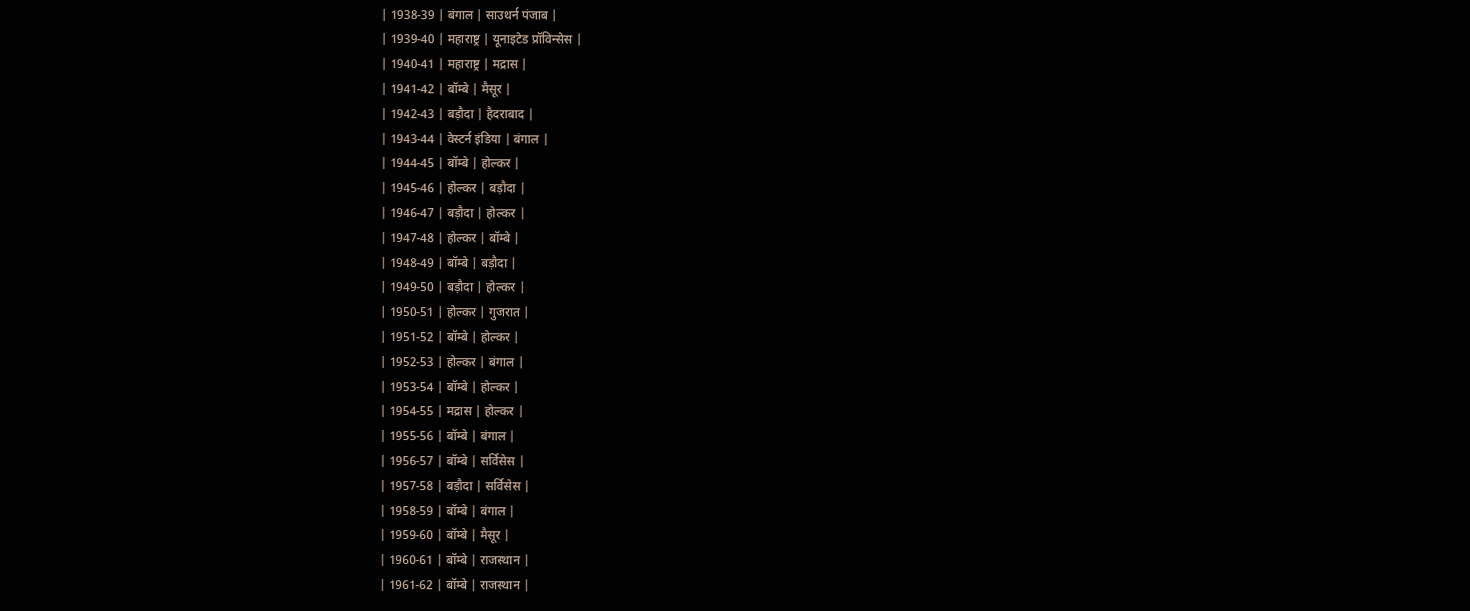| 1938-39 | बंगाल | साउथर्न पंजाब |
| 1939-40 | महाराष्ट्र | यूनाइटेड प्रॉविन्सेस |
| 1940-41 | महाराष्ट्र | मद्रास |
| 1941-42 | बॉम्बे | मैसूर |
| 1942-43 | बड़ौदा | हैदराबाद |
| 1943-44 | वेस्टर्न इंडिया | बंगाल |
| 1944-45 | बॉम्बे | होल्कर |
| 1945-46 | होल्कर | बड़ौदा |
| 1946-47 | बड़ौदा | होल्कर |
| 1947-48 | होल्कर | बॉम्बे |
| 1948-49 | बॉम्बे | बड़ौदा |
| 1949-50 | बड़ौदा | होल्कर |
| 1950-51 | होल्कर | गुजरात |
| 1951-52 | बॉम्बे | होल्कर |
| 1952-53 | होल्कर | बंगाल |
| 1953-54 | बॉम्बे | होल्कर |
| 1954-55 | मद्रास | होल्कर |
| 1955-56 | बॉम्बे | बंगाल |
| 1956-57 | बॉम्बे | सर्विसेस |
| 1957-58 | बड़ौदा | सर्विसेस |
| 1958-59 | बॉम्बे | बंगाल |
| 1959-60 | बॉम्बे | मैसूर |
| 1960-61 | बॉम्बे | राजस्थान |
| 1961-62 | बॉम्बे | राजस्थान |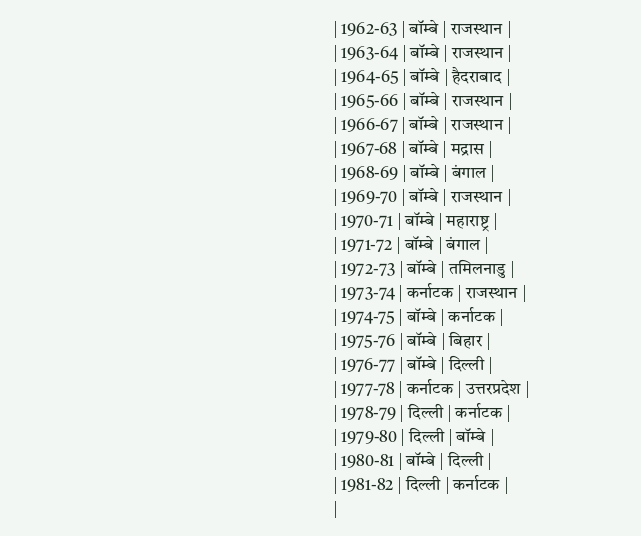| 1962-63 | बॉम्बे | राजस्थान |
| 1963-64 | बॉम्बे | राजस्थान |
| 1964-65 | बॉम्बे | हैदराबाद |
| 1965-66 | बॉम्बे | राजस्थान |
| 1966-67 | बॉम्बे | राजस्थान |
| 1967-68 | बॉम्बे | मद्रास |
| 1968-69 | बॉम्बे | बंगाल |
| 1969-70 | बॉम्बे | राजस्थान |
| 1970-71 | बॉम्बे | महाराष्ट्र |
| 1971-72 | बॉम्बे | बंगाल |
| 1972-73 | बॉम्बे | तमिलनाडु |
| 1973-74 | कर्नाटक | राजस्थान |
| 1974-75 | बॉम्बे | कर्नाटक |
| 1975-76 | बॉम्बे | बिहार |
| 1976-77 | बॉम्बे | दिल्ली |
| 1977-78 | कर्नाटक | उत्तरप्रदेश |
| 1978-79 | दिल्ली | कर्नाटक |
| 1979-80 | दिल्ली | बॉम्बे |
| 1980-81 | बॉम्बे | दिल्ली |
| 1981-82 | दिल्ली | कर्नाटक |
|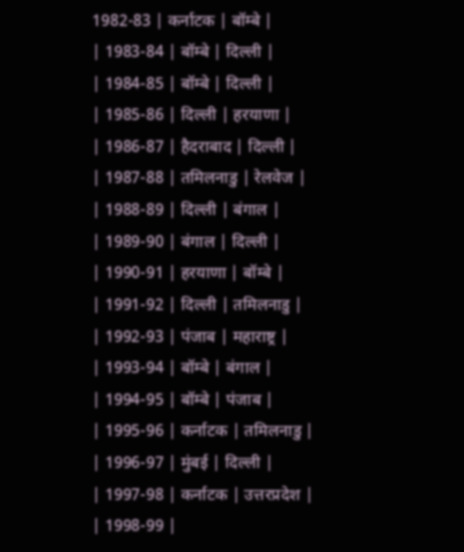1982-83 | कर्नाटक | बॉम्बे |
| 1983-84 | बॉम्बे | दिल्ली |
| 1984-85 | बॉम्बे | दिल्ली |
| 1985-86 | दिल्ली | हरयाणा |
| 1986-87 | हैदराबाद | दिल्ली |
| 1987-88 | तमिलनाडु | रेलवेज |
| 1988-89 | दिल्ली | बंगाल |
| 1989-90 | बंगाल | दिल्ली |
| 1990-91 | हरयाणा | बॉम्बे |
| 1991-92 | दिल्ली | तमिलनाडु |
| 1992-93 | पंजाब | महाराष्ट्र |
| 1993-94 | बॉम्बे | बंगाल |
| 1994-95 | बॉम्बे | पंजाब |
| 1995-96 | कर्नाटक | तमिलनाडु |
| 1996-97 | मुंबई | दिल्ली |
| 1997-98 | कर्नाटक | उत्तरप्रदेश |
| 1998-99 |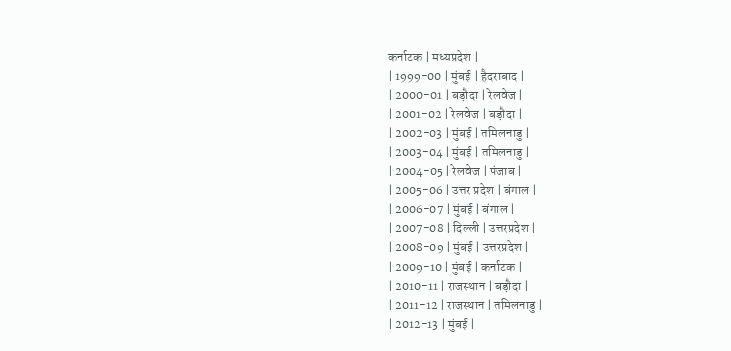कर्नाटक | मध्यप्रदेश |
| 1999-00 | मुंबई | हैदराबाद |
| 2000-01 | बड़ौदा | रेलवेज |
| 2001-02 | रेलवेज | बड़ौदा |
| 2002-03 | मुंबई | तमिलनाडु |
| 2003-04 | मुंबई | तमिलनाडु |
| 2004-05 | रेलवेज | पंजाब |
| 2005-06 | उत्तर प्रदेश | बंगाल |
| 2006-07 | मुंबई | बंगाल |
| 2007-08 | दिल्ली | उत्तरप्रदेश |
| 2008-09 | मुंबई | उत्तरप्रदेश |
| 2009-10 | मुंबई | कर्नाटक |
| 2010-11 | राजस्थान | बड़ौदा |
| 2011-12 | राजस्थान | तमिलनाडु |
| 2012-13 | मुंबई |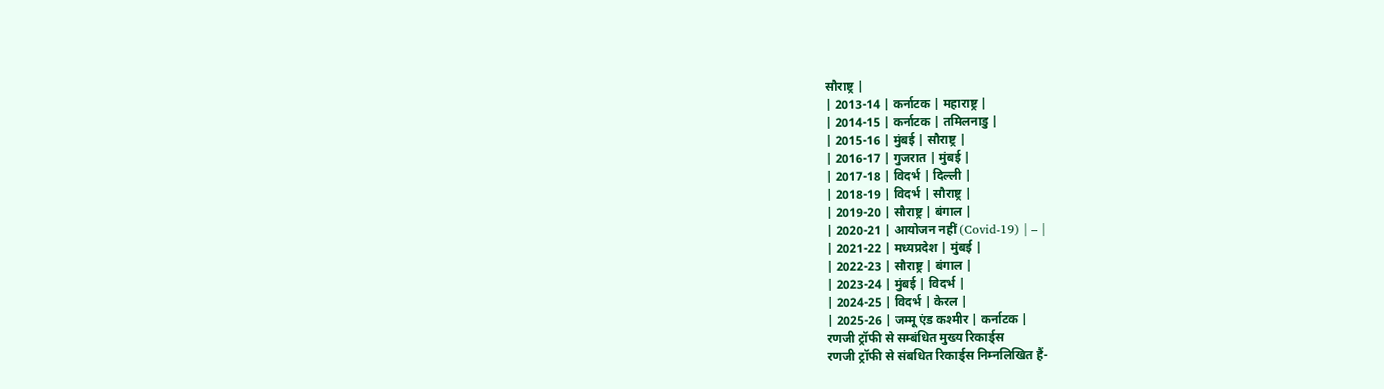सौराष्ट्र |
| 2013-14 | कर्नाटक | महाराष्ट्र |
| 2014-15 | कर्नाटक | तमिलनाडु |
| 2015-16 | मुंबई | सौराष्ट्र |
| 2016-17 | गुजरात | मुंबई |
| 2017-18 | विदर्भ | दिल्ली |
| 2018-19 | विदर्भ | सौराष्ट्र |
| 2019-20 | सौराष्ट्र | बंगाल |
| 2020-21 | आयोजन नहीं (Covid-19) | – |
| 2021-22 | मध्यप्रदेश | मुंबई |
| 2022-23 | सौराष्ट्र | बंगाल |
| 2023-24 | मुंबई | विदर्भ |
| 2024-25 | विदर्भ | केरल |
| 2025-26 | जम्मू एंड कश्मीर | कर्नाटक |
रणजी ट्रॉफी से सम्बंधित मुख्य रिकार्ड्स
रणजी ट्रॉफी से संबधित रिकार्ड्स निम्नलिखित हैं-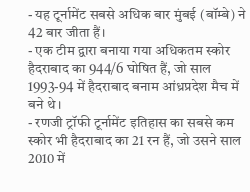- यह टूर्नामेंट सबसे अधिक बार मुंबई (बॉम्बे) ने 42 बार जीता हैं।
- एक टीम द्वारा बनाया गया अधिकतम स्कोर हैदराबाद का 944/6 घोषित हैं, जो साल 1993-94 में हैदराबाद बनाम आंध्रप्रदेश मैच में बने थे।
- रणजी ट्रॉफी टूर्नामेंट इतिहास का सबसे कम स्कोर भी हैदराबाद का 21 रन हैं, जो उसने साल 2010 में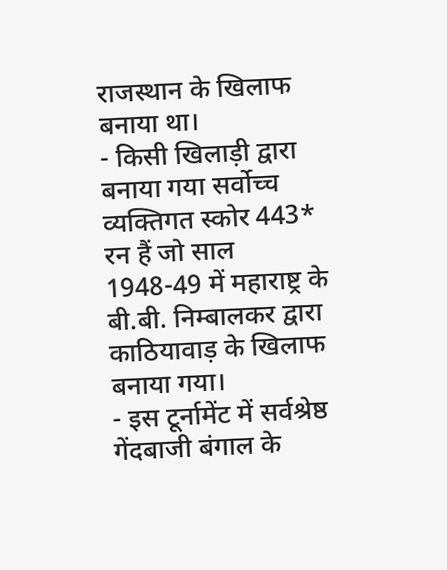राजस्थान के खिलाफ बनाया था।
- किसी खिलाड़ी द्वारा बनाया गया सर्वोच्च व्यक्तिगत स्कोर 443* रन हैं जो साल 1948-49 में महाराष्ट्र के बी.बी. निम्बालकर द्वारा काठियावाड़ के खिलाफ बनाया गया।
- इस टूर्नामेंट में सर्वश्रेष्ठ गेंदबाजी बंगाल के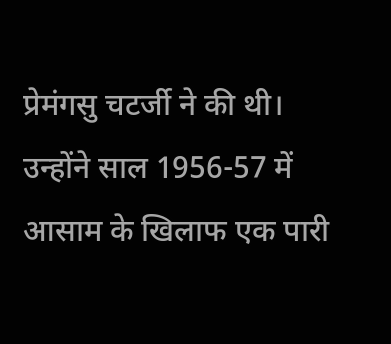प्रेमंगसु चटर्जी ने की थी। उन्होंने साल 1956-57 में आसाम के खिलाफ एक पारी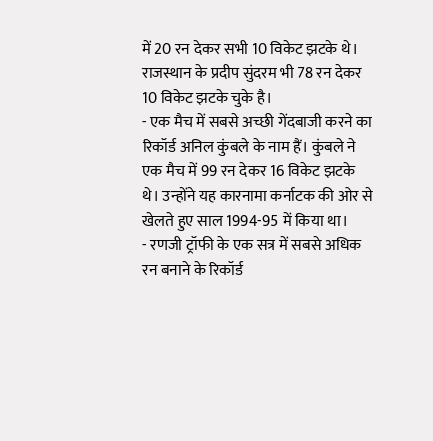में 20 रन देकर सभी 10 विकेट झटके थे। राजस्थान के प्रदीप सुंदरम भी 78 रन देकर 10 विकेट झटके चुके है।
- एक मैच में सबसे अच्छी गेंदबाजी करने का रिकॉर्ड अनिल कुंबले के नाम हैं। कुंबले ने एक मैच में 99 रन देकर 16 विकेट झटके थे। उन्होंने यह कारनामा कर्नाटक की ओर से खेलते हुए साल 1994-95 में किया था।
- रणजी ट्रॉफी के एक सत्र में सबसे अधिक रन बनाने के रिकॉर्ड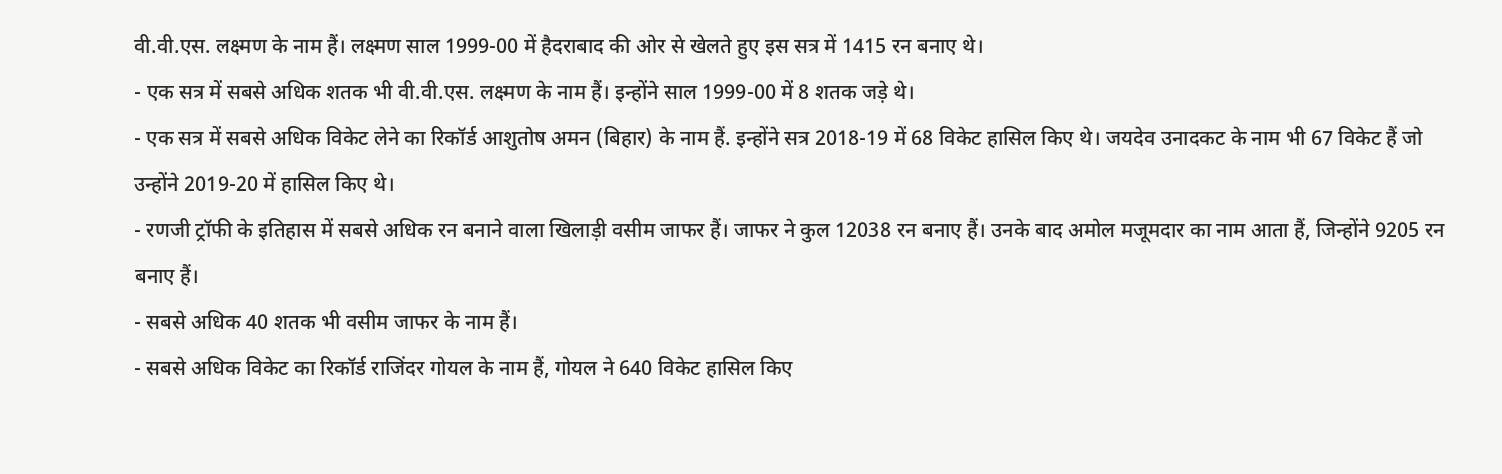वी.वी.एस. लक्ष्मण के नाम हैं। लक्ष्मण साल 1999-00 में हैदराबाद की ओर से खेलते हुए इस सत्र में 1415 रन बनाए थे।
- एक सत्र में सबसे अधिक शतक भी वी.वी.एस. लक्ष्मण के नाम हैं। इन्होंने साल 1999-00 में 8 शतक जड़े थे।
- एक सत्र में सबसे अधिक विकेट लेने का रिकॉर्ड आशुतोष अमन (बिहार) के नाम हैं. इन्होंने सत्र 2018-19 में 68 विकेट हासिल किए थे। जयदेव उनादकट के नाम भी 67 विकेट हैं जो उन्होंने 2019-20 में हासिल किए थे।
- रणजी ट्रॉफी के इतिहास में सबसे अधिक रन बनाने वाला खिलाड़ी वसीम जाफर हैं। जाफर ने कुल 12038 रन बनाए हैं। उनके बाद अमोल मजूमदार का नाम आता हैं, जिन्होंने 9205 रन बनाए हैं।
- सबसे अधिक 40 शतक भी वसीम जाफर के नाम हैं।
- सबसे अधिक विकेट का रिकॉर्ड राजिंदर गोयल के नाम हैं, गोयल ने 640 विकेट हासिल किए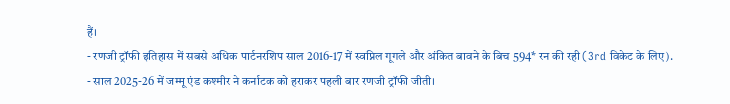हैं।
- रणजी ट्रॉफी इतिहास में सबसे अधिक पार्टनरशिप साल 2016-17 में स्वप्निल गूगले और अंकित बावने के बिच 594* रन की रही (3rd विकेट के लिए).
- साल 2025-26 में जम्मू एंड कश्मीर ने कर्नाटक को हराकर पहली बार रणजी ट्रॉफी जीती।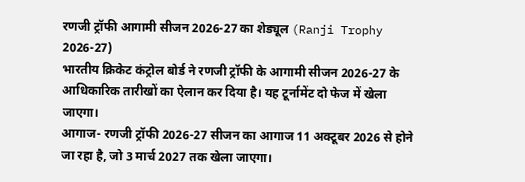रणजी ट्रॉफी आगामी सीजन 2026-27 का शेड्यूल (Ranji Trophy 2026-27)
भारतीय क्रिकेट कंट्रोल बोर्ड ने रणजी ट्रॉफी के आगामी सीजन 2026-27 के आधिकारिक तारीखों का ऐलान कर दिया है। यह टूर्नामेंट दो फेज में खेला जाएगा।
आगाज- रणजी ट्रॉफी 2026-27 सीजन का आगाज 11 अक्टूबर 2026 से होने जा रहा है, जो 3 मार्च 2027 तक खेला जाएगा।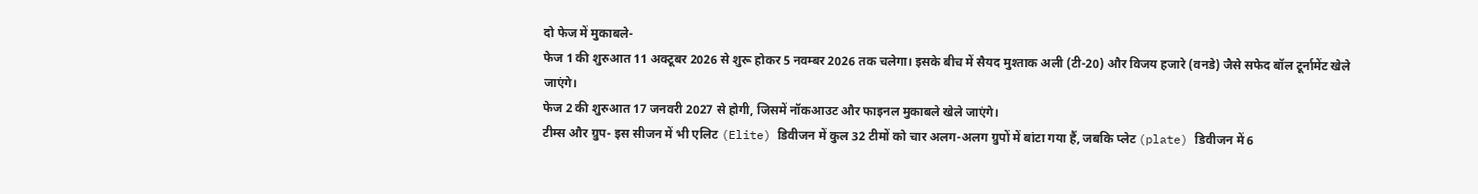दो फेज में मुकाबले-
फेज 1 की शुरुआत 11 अक्टूबर 2026 से शुरू होकर 5 नवम्बर 2026 तक चलेगा। इसके बीच में सैयद मुश्ताक अली (टी-20) और विजय हजारे (वनडे) जैसे सफेद बॉल टूर्नामेंट खेले जाएंगे।
फेज 2 की शुरुआत 17 जनवरी 2027 से होगी, जिसमें नॉकआउट और फाइनल मुकाबले खेले जाएंगे।
टीम्स और ग्रुप- इस सीजन में भी एलिट (Elite) डिवीजन में कुल 32 टीमों को चार अलग-अलग ग्रुपों में बांटा गया हैं, जबकि प्लेट (plate) डिवीजन में 6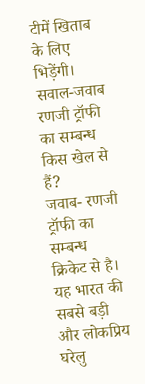टीमें खिताब के लिए भिड़ेंगी।
सवाल-जवाब
रणजी ट्रॉफी का सम्बन्ध किस खेल से हैं?
जवाब- रणजी ट्रॉफी का सम्बन्ध क्रिकेट से है। यह भारत की सबसे बड़ी और लोकप्रिय घरेलु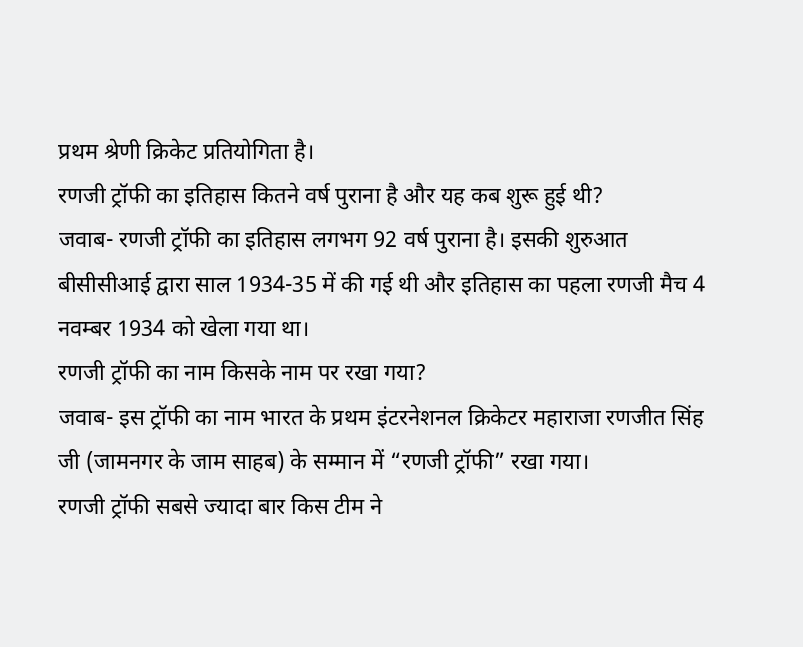प्रथम श्रेणी क्रिकेट प्रतियोगिता है।
रणजी ट्रॉफी का इतिहास कितने वर्ष पुराना है और यह कब शुरू हुई थी?
जवाब- रणजी ट्रॉफी का इतिहास लगभग 92 वर्ष पुराना है। इसकी शुरुआत बीसीसीआई द्वारा साल 1934-35 में की गई थी और इतिहास का पहला रणजी मैच 4 नवम्बर 1934 को खेला गया था।
रणजी ट्रॉफी का नाम किसके नाम पर रखा गया?
जवाब- इस ट्रॉफी का नाम भारत के प्रथम इंटरनेशनल क्रिकेटर महाराजा रणजीत सिंह जी (जामनगर के जाम साहब) के सम्मान में “रणजी ट्रॉफी” रखा गया।
रणजी ट्रॉफी सबसे ज्यादा बार किस टीम ने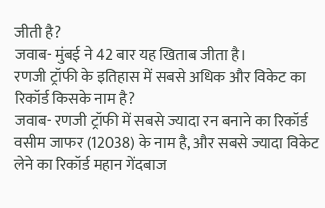जीती है?
जवाब- मुंबई ने 42 बार यह खिताब जीता है।
रणजी ट्रॉफी के इतिहास में सबसे अधिक और विकेट का रिकॉर्ड किसके नाम है?
जवाब- रणजी ट्रॉफी में सबसे ज्यादा रन बनाने का रिकॉर्ड वसीम जाफर (12038) के नाम है, और सबसे ज्यादा विकेट लेने का रिकॉर्ड महान गेंदबाज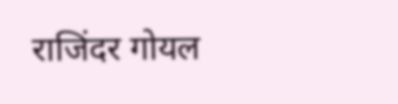राजिंदर गोयल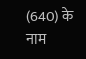(640) के नाम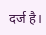दर्ज है।